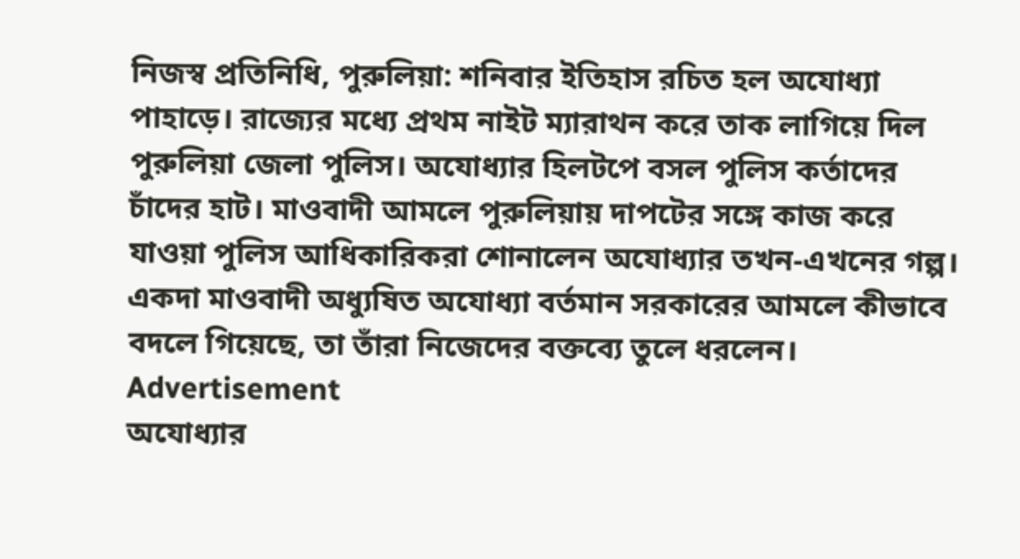নিজস্ব প্রতিনিধি, পুরুলিয়া: শনিবার ইতিহাস রচিত হল অযোধ্যা পাহাড়ে। রাজ্যের মধ্যে প্রথম নাইট ম্যারাথন করে তাক লাগিয়ে দিল পুরুলিয়া জেলা পুলিস। অযোধ্যার হিলটপে বসল পুলিস কর্তাদের চাঁদের হাট। মাওবাদী আমলে পুরুলিয়ায় দাপটের সঙ্গে কাজ করে যাওয়া পুলিস আধিকারিকরা শোনালেন অযোধ্যার তখন-এখনের গল্প। একদা মাওবাদী অধ্যুষিত অযোধ্যা বর্তমান সরকারের আমলে কীভাবে বদলে গিয়েছে, তা তাঁরা নিজেদের বক্তব্যে তুলে ধরলেন।
Advertisement
অযোধ্যার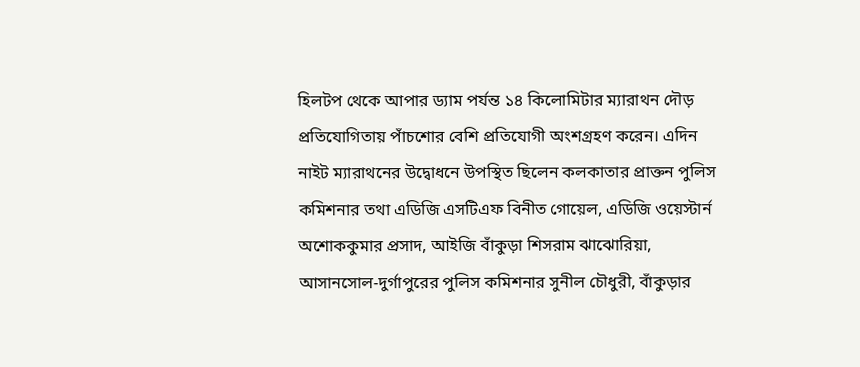হিলটপ থেকে আপার ড্যাম পর্যন্ত ১৪ কিলোমিটার ম্যারাথন দৌড় প্রতিযোগিতায় পাঁচশোর বেশি প্রতিযোগী অংশগ্রহণ করেন। এদিন নাইট ম্যারাথনের উদ্বোধনে উপস্থিত ছিলেন কলকাতার প্রাক্তন পুলিস কমিশনার তথা এডিজি এসটিএফ বিনীত গোয়েল, এডিজি ওয়েস্টার্ন অশোককুমার প্রসাদ, আইজি বাঁকুড়া শিসরাম ঝাঝোরিয়া, আসানসোল-দুর্গাপুরের পুলিস কমিশনার সুনীল চৌধুরী, বাঁকুড়ার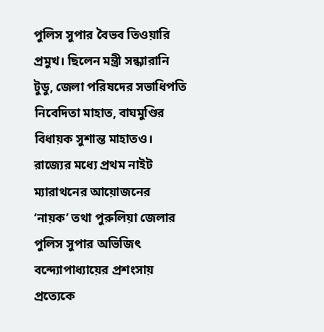পুলিস সুপার বৈভব তিওয়ারি প্রমুখ। ছিলেন মন্ত্রী সন্ধ্যারানি টুডু, জেলা পরিষদের সভাধিপতি নিবেদিতা মাহাত, বাঘমুণ্ডির বিধায়ক সুশান্ত মাহাতও। রাজ্যের মধ্যে প্রথম নাইট ম্যারাথনের আয়োজনের ‘নায়ক’ তথা পুরুলিয়া জেলার পুলিস সুপার অভিজিৎ বন্দ্যোপাধ্যায়ের প্রশংসায় প্রত্যেকে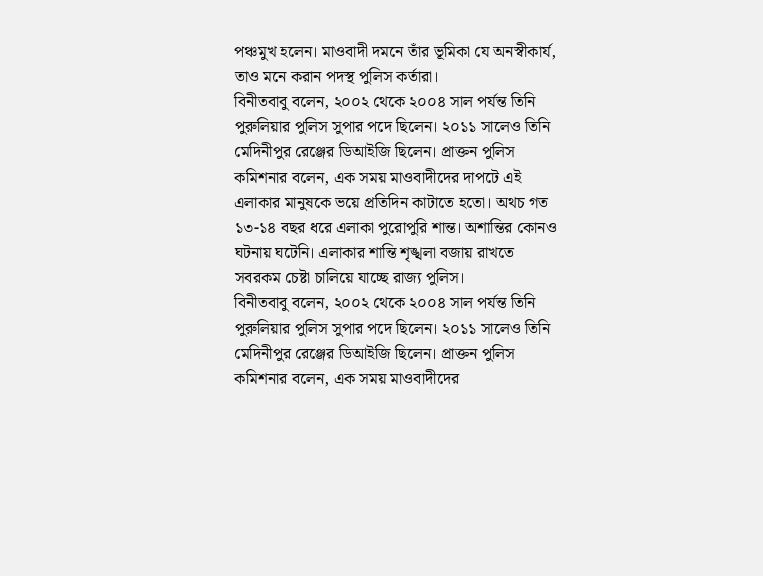পঞ্চমুখ হলেন। মাওবাদী দমনে তাঁর ভূমিকা যে অনস্বীকার্য, তাও মনে করান পদস্থ পুলিস কর্তারা।
বিনীতবাবু বলেন, ২০০২ থেকে ২০০৪ সাল পর্যন্ত তিনি পুরুলিয়ার পুলিস সুপার পদে ছিলেন। ২০১১ সালেও তিনি মেদিনীপুর রেঞ্জের ডিআইজি ছিলেন। প্রাক্তন পুলিস কমিশনার বলেন, এক সময় মাওবাদীদের দাপটে এই এলাকার মানুষকে ভয়ে প্রতিদিন কাটাতে হতো। অথচ গত ১৩-১৪ বছর ধরে এলাকা পুরোপুরি শান্ত। অশান্তির কোনও ঘটনায় ঘটেনি। এলাকার শান্তি শৃঙ্খলা বজায় রাখতে সবরকম চেষ্টা চালিয়ে যাচ্ছে রাজ্য পুলিস।
বিনীতবাবু বলেন, ২০০২ থেকে ২০০৪ সাল পর্যন্ত তিনি পুরুলিয়ার পুলিস সুপার পদে ছিলেন। ২০১১ সালেও তিনি মেদিনীপুর রেঞ্জের ডিআইজি ছিলেন। প্রাক্তন পুলিস কমিশনার বলেন, এক সময় মাওবাদীদের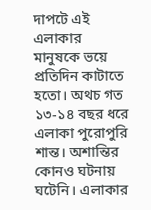দাপটে এই এলাকার মানুষকে ভয়ে প্রতিদিন কাটাতে হতো। অথচ গত ১৩-১৪ বছর ধরে এলাকা পুরোপুরি শান্ত। অশান্তির কোনও ঘটনায় ঘটেনি। এলাকার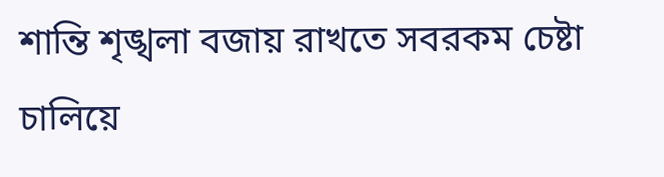শান্তি শৃঙ্খলা বজায় রাখতে সবরকম চেষ্টা চালিয়ে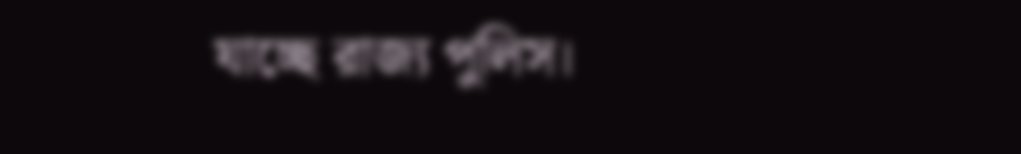যাচ্ছে রাজ্য পুলিস।